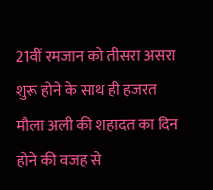21वीं रमजान को तीसरा असरा शुरू होने के साथ ही हजरत मौला अली की शहादत का दिन होने की वजह से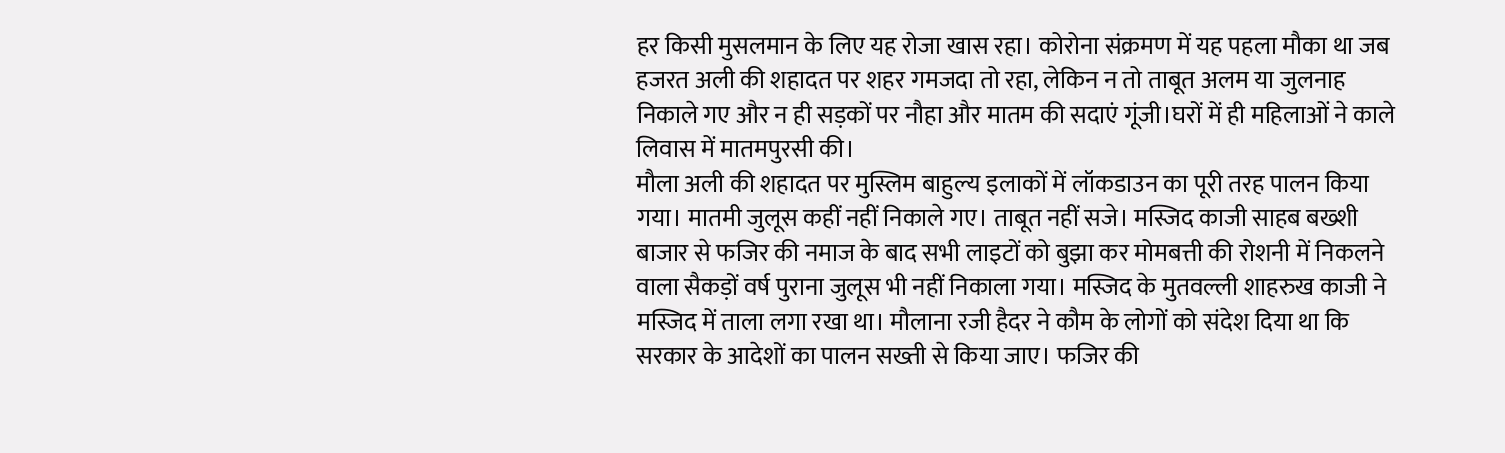हर किसी मुसलमान के लिए यह रोजा खास रहा। कोरोना संक्रमण में यह पहला मौका था जब हजरत अली की शहादत पर शहर गमजदा तो रहा, लेकिन न तो ताबूत अलम या जुलनाह निकाले गए और न ही सड़कों पर नौहा और मातम की सदाएं गूंजी।घरों में ही महिलाओं ने काले लिवास में मातमपुरसी की।
मौला अली की शहादत पर मुस्लिम बाहुल्य इलाकों में लॉकडाउन का पूरी तरह पालन किया गया। मातमी जुलूस कहीं नहीं निकाले गए। ताबूत नहीं सजे। मस्जिद काजी साहब बख्शी बाजार से फजिर की नमाज के बाद सभी लाइटों को बुझा कर मोमबत्ती की रोशनी में निकलने वाला सैकड़ों वर्ष पुराना जुलूस भी नहीं निकाला गया। मस्जिद के मुतवल्ली शाहरुख काजी ने मस्जिद में ताला लगा रखा था। मौलाना रजी हैदर ने कौम के लोगों को संदेश दिया था कि सरकार के आदेशों का पालन सख्ती से किया जाए। फजिर की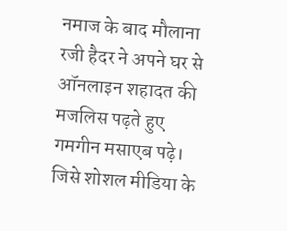नमाज के बाद मौलाना रजी हैदर ने अपने घर से ऑनलाइन शहादत की मजलिस पढ़ते हुए गमगीन मसाएब पढ़े।
जिसे शोशल मीडिया के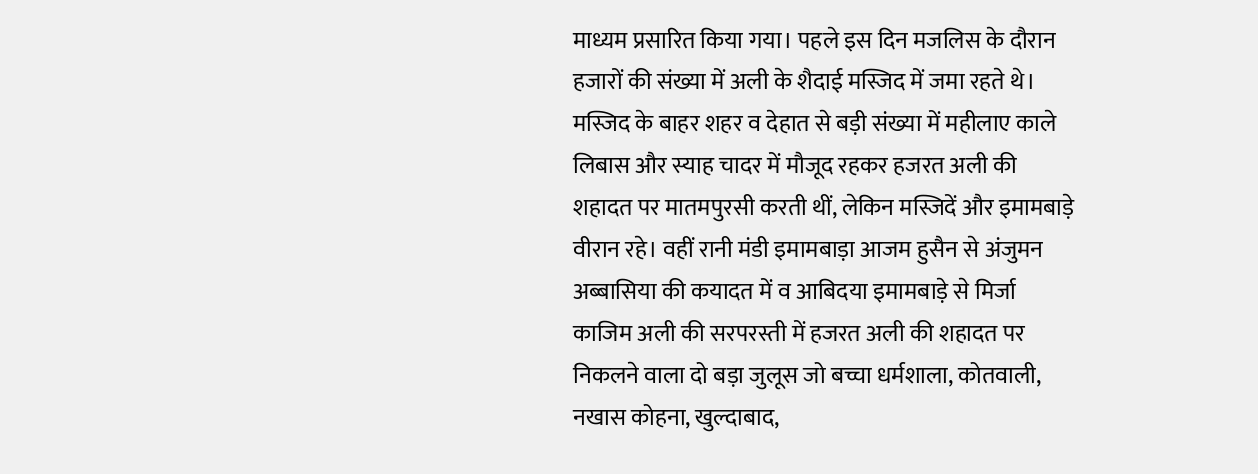माध्यम प्रसारित किया गया। पहले इस दिन मजलिस के दौरान हजारों की संख्या में अली के शैदाई मस्जिद में जमा रहते थे। मस्जिद के बाहर शहर व देहात से बड़ी संख्या में महीलाए काले लिबास और स्याह चादर में मौजूद रहकर हजरत अली की शहादत पर मातमपुरसी करती थीं, लेकिन मस्जिदें और इमामबाड़े वीरान रहे। वहीं रानी मंडी इमामबाड़ा आजम हुसैन से अंजुमन अब्बासिया की कयादत में व आबिदया इमामबाड़े से मिर्जा काजिम अली की सरपरस्ती में हजरत अली की शहादत पर निकलने वाला दो बड़ा जुलूस जो बच्चा धर्मशाला, कोतवाली, नखास कोहना, खुल्दाबाद,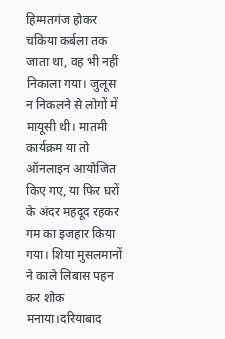हिम्मतगंज होकर चकिया कर्बला तक जाता था, वह भी नहीं निकाला गया। जुलूस न निकलने से लोगों में मायूसी थी। मातमी कार्यक्रम या तो ऑनलाइन आयोजित किए गए, या फिर घरों के अंदर महदूद रहकर गम का इजहार किया गया। शिया मुसलमानों ने काले लिबास पहन कर शोक मनाया।दरियाबाद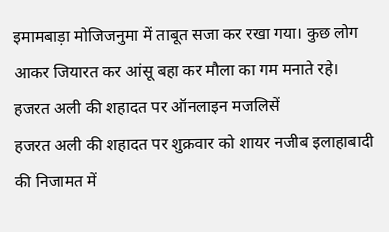इमामबाड़ा मोजिजनुमा में ताबूत सजा कर रखा गया। कुछ लोग आकर जियारत कर आंसू बहा कर मौला का गम मनाते रहे।
हजरत अली की शहादत पर ऑनलाइन मजलिसें
हजरत अली की शहादत पर शुक्रवार को शायर नजीब इलाहाबादी की निजामत में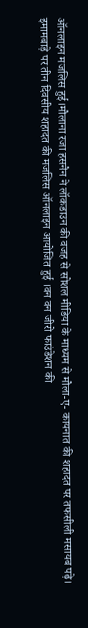ऑनलाइन मजलिस हुई।मौलाना रजा हसनैन ने लॉकडाउन की वजह से सोशल मीडिया के माध्यम से मौला-ए- कायनात की शहादत पर तफसीली मसायब पढ़े। इमामबाड़े पर तीन दिवसीय शहादत की मजलिस ऑनलाइन आयोजित हुई ।वन वन जीरो फाउंडेशन की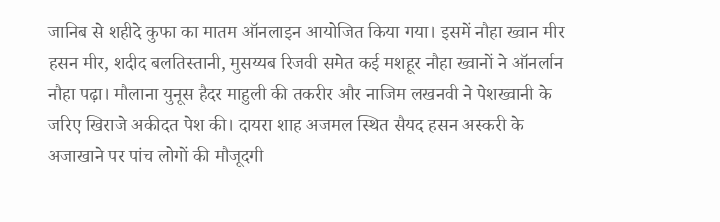जानिब से शहीदे कुफा का मातम ऑनलाइन आयोजित किया गया। इसमें नौहा ख्वान मीर हसन मीर, शदीद बलतिस्तानी, मुसय्यब रिजवी समेत कई मशहूर नौहा ख्वानों ने ऑनर्लान नौहा पढ़ा। मौलाना युनूस हैदर माहुली की तकरीर और नाजिम लखनवी ने पेशख्वानी के जरिए खिराजे अकीदत पेश की। दायरा शाह अजमल स्थित सैयद हसन अस्करी के अजाखाने पर पांच लोगों की मौजूदगी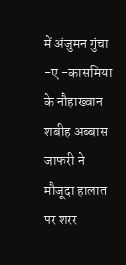में अंजुमन गुंचा -ए -कासमिया के नौहाख्वान शबीह अब्बास जाफरी ने मौजूदा हालात पर शरर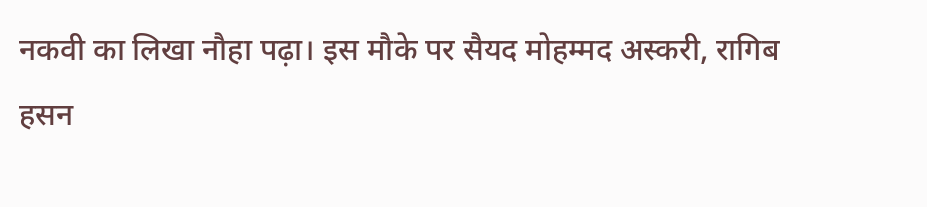नकवी का लिखा नौहा पढ़ा। इस मौके पर सैयद मोहम्मद अस्करी, रागिब हसन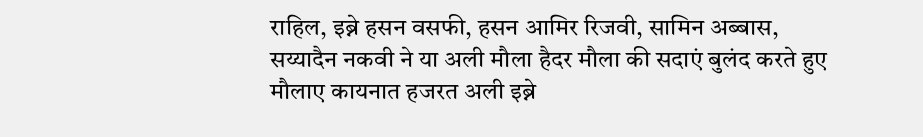राहिल, इब्ने हसन वसफी, हसन आमिर रिजवी, सामिन अब्बास, सय्यादैन नकवी ने या अली मौला हैदर मौला की सदाएं बुलंद करते हुए मौलाए कायनात हजरत अली इब्ने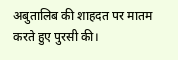अबुतालिब की शाहदत पर मातम करते हुए पुरसी की।